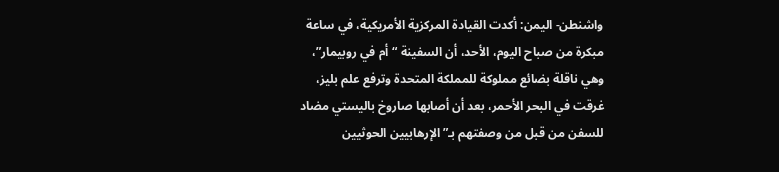واشنطن- اليمن: أكدت القيادة المركزية الأمريكية، في ساعة مبكرة من صباح اليوم، الأحد، أن السفينة “أم في روبيمار”، وهي ناقلة بضائع مملوكة للمملكة المتحدة وترفع علم بليز، غرقت في البحر الأحمر، بعد أن أصابها صاروخ باليستي مضاد للسفن من قبل من وصفتهم بـ”الإرهابيين الحوثيين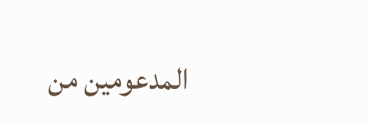المدعومين من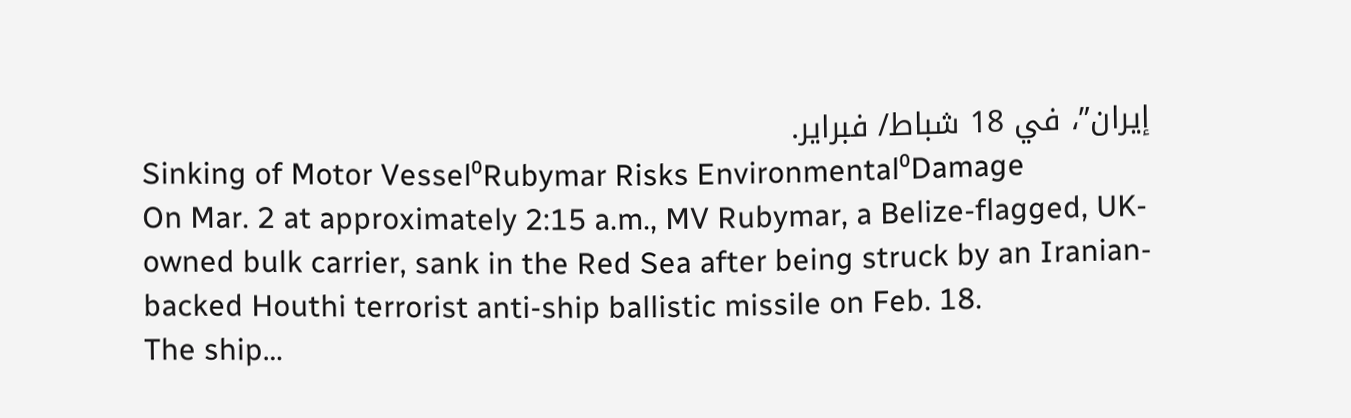إيران”، في 18 شباط/ فبراير.
Sinking of Motor Vessel⁰Rubymar Risks Environmental⁰Damage
On Mar. 2 at approximately 2:15 a.m., MV Rubymar, a Belize-flagged, UK-owned bulk carrier, sank in the Red Sea after being struck by an Iranian-backed Houthi terrorist anti-ship ballistic missile on Feb. 18.
The ship…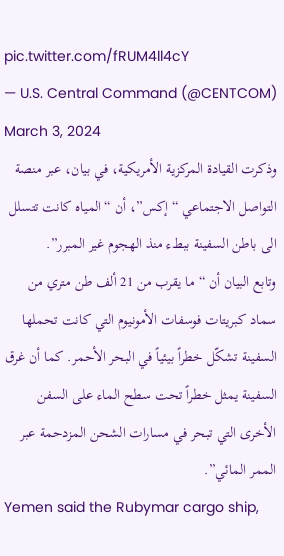pic.twitter.com/fRUM4ll4cY
— U.S. Central Command (@CENTCOM) March 3, 2024
وذكرت القيادة المركزية الأمريكية، في بيان، عبر منصة التواصل الاجتماعي “إكس”، أن “المياه كانت تتسلل الى باطن السفينة ببطء منذ الهجوم غير المبرر”.
وتابع البيان أن “ما يقرب من 21 ألف طن متري من سماد كبريتات فوسفات الأمونيوم التي كانت تحملها السفينة تشكّل خطراً بيئياً في البحر الأحمر. كما أن غرق السفينة يمثل خطراً تحت سطح الماء على السفن الأخرى التي تبحر في مسارات الشحن المزدحمة عبر الممر المائي”.
Yemen said the Rubymar cargo ship,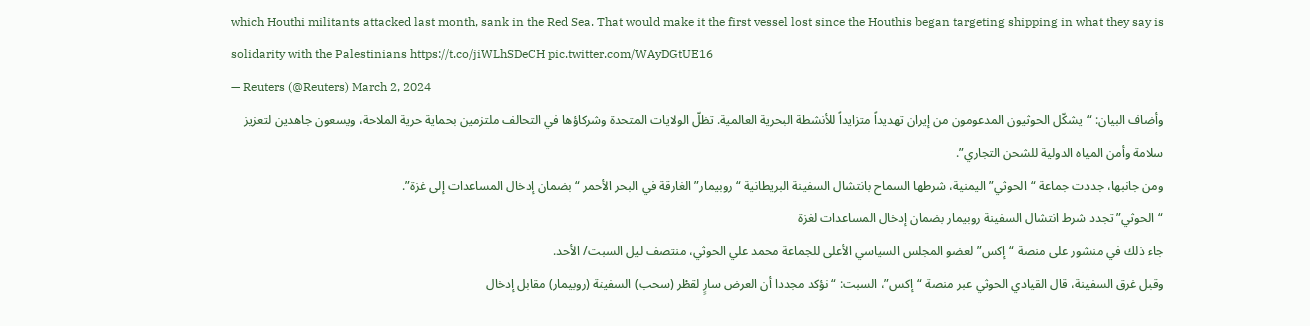which Houthi militants attacked last month, sank in the Red Sea. That would make it the first vessel lost since the Houthis began targeting shipping in what they say is solidarity with the Palestinians https://t.co/jiWLhSDeCH pic.twitter.com/WAyDGtUE16
— Reuters (@Reuters) March 2, 2024
وأضاف البيان: “يشكّل الحوثيون المدعومون من إيران تهديداً متزايداً للأنشطة البحرية العالمية. تظلّ الولايات المتحدة وشركاؤها في التحالف ملتزمين بحماية حرية الملاحة، ويسعون جاهدين لتعزيز سلامة وأمن المياه الدولية للشحن التجاري”.
ومن جانبها، جددت جماعة “الحوثي” اليمنية، شرطها السماح بانتشال السفينة البريطانية “روبيمار” الغارقة في البحر الأحمر “بضمان إدخال المساعدات إلى غزة”.
“الحوثي” تجدد شرط انتشال السفينة روبيمار بضمان إدخال المساعدات لغزة
جاء ذلك في منشور على منصة “إكس” لعضو المجلس السياسي الأعلى للجماعة محمد علي الحوثي، منتصف ليل السبت/ الأحد.
وقبل غرق السفينة، قال القيادي الحوثي عبر منصة “إكس”، السبت: “نؤكد مجددا أن العرض سارٍ لقطْر (سحب) السفينة (روبيمار) مقابل إدخال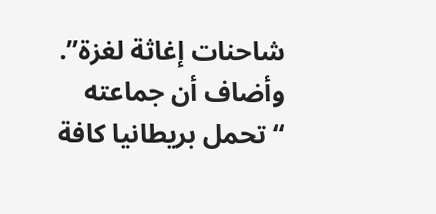شاحنات إغاثة لغزة”.
وأضاف أن جماعته “تحمل بريطانيا كافة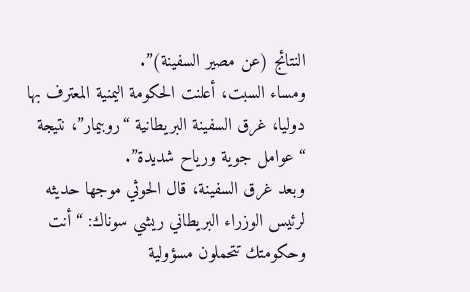النتائج (عن مصير السفينة)”.
ومساء السبت، أعلنت الحكومة اليمنية المعترف بها دوليا، غرق السفينة البريطانية “روبيمار”، نتيجة “عوامل جوية ورياح شديدة”.
وبعد غرق السفينة، قال الحوثي موجها حديثه لرئيس الوزراء البريطاني ريشي سوناك: “أنت وحكومتك تتحملون مسؤولية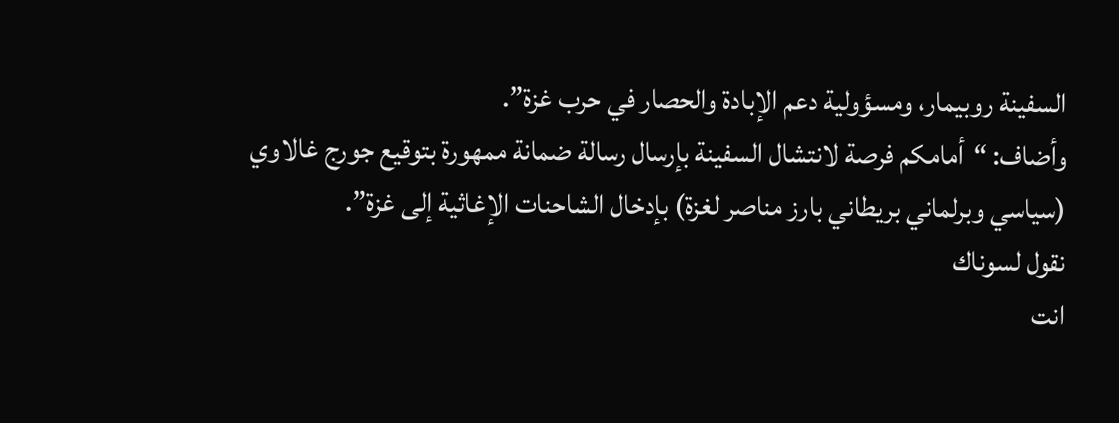السفينة روبيمار، ومسؤولية دعم الإبادة والحصار في حرب غزة”.
وأضاف: “أمامكم فرصة لانتشال السفينة بإرسال رسالة ضمانة ممهورة بتوقيع جورج غالاوي (سياسي وبرلماني بريطاني بارز مناصر لغزة) بإدخال الشاحنات الإغاثية إلى غزة”.
نقول لسوناك
انت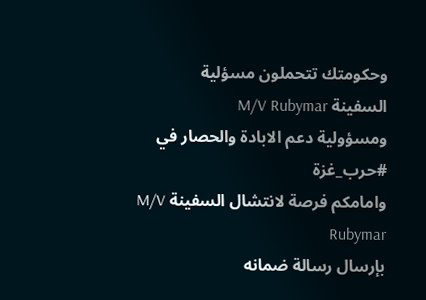وحكومتك تتحملون مسؤلية
السفينة M/V Rubymar
ومسؤولية دعم الابادة والحصار في #حرب_غزة
وامامكم فرصة لانتشال السفينة M/V Rubymar
بإرسال رسالة ضمانه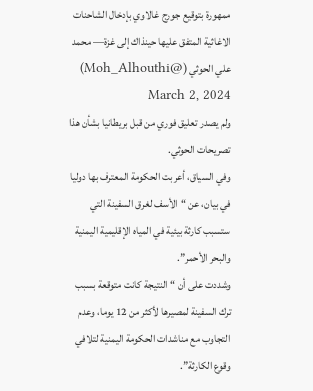ممهورة بتوقيع جورج غالاوي بإدخال الشاحنات الاغاثية المتفق عليها حينذاك إلى غزة— محمد علي الحوثي (@Moh_Alhouthi) March 2, 2024
ولم يصدر تعليق فوري من قبل بريطانيا بشأن هذا تصريحات الحوثي.
وفي السياق، أعربت الحكومة المعترف بها دوليا في بيان، عن “الأسف لغرق السفينة التي ستسبب كارثة بيئية في المياه الإقليمية اليمنية والبحر الأحمر”.
وشددت على أن “النتيجة كانت متوقعة بسبب ترك السفينة لمصيرها لأكثر من 12 يوما، وعدم التجاوب مع مناشدات الحكومة اليمنية لتلافي وقوع الكارثة”.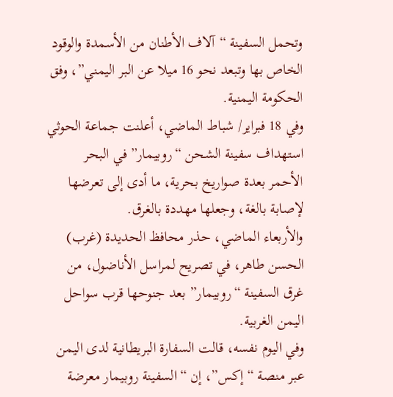وتحمل السفينة “آلاف الأطنان من الأسمدة والوقود الخاص بها وتبعد نحو 16 ميلا عن البر اليمني”، وفق الحكومة اليمنية.
وفي 18 فبراير/ شباط الماضي، أعلنت جماعة الحوثي استهداف سفينة الشحن “روبيمار” في البحر الأحمر بعدة صواريخ بحرية، ما أدى إلى تعرضها لإصابة بالغة، وجعلها مهددة بالغرق.
والأربعاء الماضي، حذر محافظ الحديدة (غرب) الحسن طاهر، في تصريح لمراسل الأناضول، من غرق السفينة “روبيمار” بعد جنوحها قرب سواحل اليمن الغربية.
وفي اليوم نفسه، قالت السفارة البريطانية لدى اليمن عبر منصة “إكس”، إن “السفينة روبيمار معرضة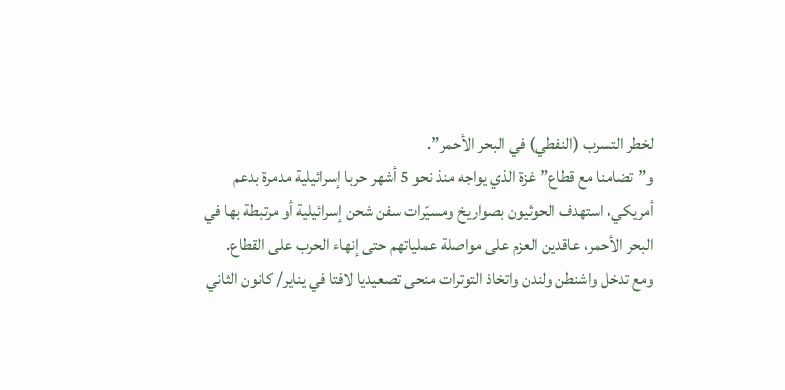لخطر التسرب (النفطي) في البحر الأحمر”.
و”تضامنا مع قطاع” غزة الذي يواجه منذ نحو 5 أشهر حربا إسرائيلية مدمرة بدعم أمريكي، استهدف الحوثيون بصواريخ ومسيّرات سفن شحن إسرائيلية أو مرتبطة بها في البحر الأحمر، عاقدين العزم على مواصلة عملياتهم حتى إنهاء الحرب على القطاع.
ومع تدخل واشنطن ولندن واتخاذ التوترات منحى تصعيديا لافتا في يناير/ كانون الثاني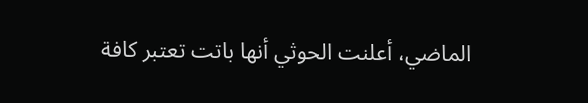الماضي، أعلنت الحوثي أنها باتت تعتبر كافة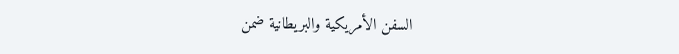السفن الأمريكية والبريطانية ضمن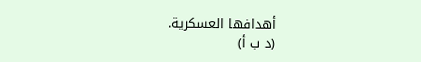أهدافها العسكرية.
(د ب أ)